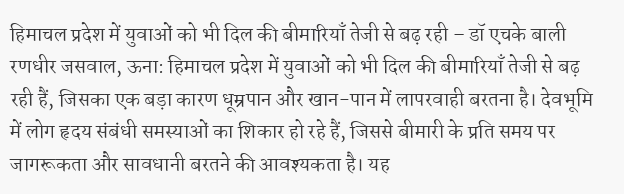हिमाचल प्रदेश में युवाओं को भी दिल की बीमारियाँ तेजी से बढ़ रही – डॉ एचके बाली
रणधीर जसवाल, ऊना: हिमाचल प्रदेश में युवाओं को भी दिल की बीमारियाँ तेजी से बढ़ रही हैं, जिसका एक बड़ा कारण धूम्रपान और खान-पान में लापरवाही बरतना है। देवभूमि में लोग हृदय संबंधी समस्याओं का शिकार हो रहे हैं, जिससे बीमारी के प्रति समय पर जागरूकता और सावधानी बरतने की आवश्यकता है। यह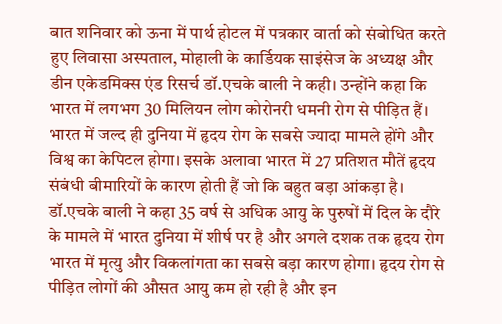बात शनिवार को ऊना में पार्थ होटल में पत्रकार वार्ता को संबोधित करते हुए लिवासा अस्पताल, मोहाली के कार्डियक साइंसेज के अध्यक्ष और डीन एकेडमिक्स एंड रिसर्च डॉ.एचके बाली ने कही। उन्होंने कहा कि भारत में लगभग 30 मिलियन लोग कोरोनरी धमनी रोग से पीड़ित हैं। भारत में जल्द ही दुनिया में हृदय रोग के सबसे ज्यादा मामले होंगे और विश्व का केपिटल होगा। इसके अलावा भारत में 27 प्रतिशत मौतें हृदय संबंधी बीमारियों के कारण होती हैं जो कि बहुत बड़ा आंकड़ा है। डॉ.एचके बाली ने कहा 35 वर्ष से अधिक आयु के पुरुषों में दिल के दौरे के मामले में भारत दुनिया में शीर्ष पर है और अगले दशक तक हृदय रोग भारत में मृत्यु और विकलांगता का सबसे बड़ा कारण होगा। हृदय रोग से पीड़ित लोगों की औसत आयु कम हो रही है और इन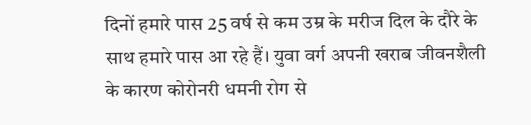दिनों हमारे पास 25 वर्ष से कम उम्र के मरीज दिल के दौरे के साथ हमारे पास आ रहे हैं। युवा वर्ग अपनी खराब जीवनशैली के कारण कोरोनरी धमनी रोग से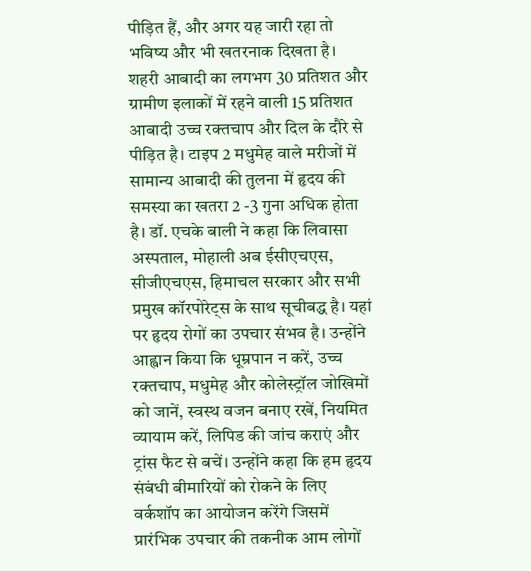पीड़ित हैं, और अगर यह जारी रहा तो भविष्य और भी खतरनाक दिखता है। शहरी आबादी का लगभग 30 प्रतिशत और ग्रामीण इलाकों में रहने वाली 15 प्रतिशत आबादी उच्च रक्तचाप और दिल के दौरे से पीड़ित है। टाइप 2 मधुमेह वाले मरीजों में सामान्य आबादी की तुलना में हृदय की समस्या का खतरा 2 -3 गुना अधिक होता है। डॉ. एचके बाली ने कहा कि लिवासा अस्पताल, मोहाली अब ईसीएचएस, सीजीएचएस, हिमाचल सरकार और सभी प्रमुख कॉरपोरेट्स के साथ सूचीबद्ध है। यहां पर हृदय रोगों का उपचार संभव है। उन्होंने आह्वान किया कि धूम्रपान न करें, उच्च रक्तचाप, मधुमेह और कोलेस्ट्रॉल जोखिमों को जानें, स्वस्थ वजन बनाए रखें, नियमित व्यायाम करें, लिपिड की जांच कराएं और ट्रांस फैट से बचें। उन्होंने कहा कि हम हृदय संबंधी बीमारियों को रोकने के लिए वर्कशॉप का आयोजन करेंगे जिसमें प्रारंभिक उपचार की तकनीक आम लोगों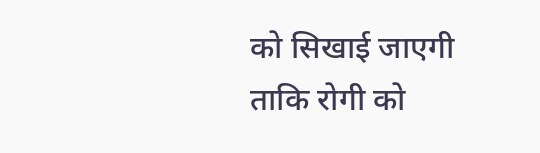को सिखाई जाएगी ताकि रोगी को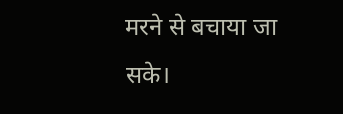मरने से बचाया जा सके।